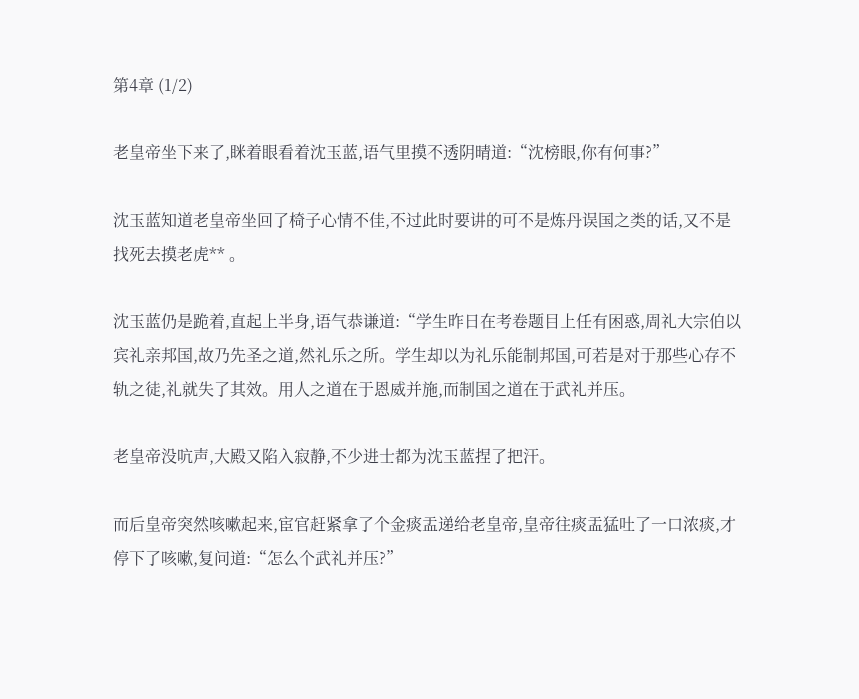第4章 (1/2)

老皇帝坐下来了,眯着眼看着沈玉蓝,语气里摸不透阴晴道:“沈榜眼,你有何事?”

沈玉蓝知道老皇帝坐回了椅子心情不佳,不过此时要讲的可不是炼丹误国之类的话,又不是找死去摸老虎** 。

沈玉蓝仍是跪着,直起上半身,语气恭谦道:“学生昨日在考卷题目上任有困惑,周礼大宗伯以宾礼亲邦国,故乃先圣之道,然礼乐之所。学生却以为礼乐能制邦国,可若是对于那些心存不轨之徒,礼就失了其效。用人之道在于恩威并施,而制国之道在于武礼并压。

老皇帝没吭声,大殿又陷入寂静,不少进士都为沈玉蓝捏了把汗。

而后皇帝突然咳嗽起来,宦官赶紧拿了个金痰盂递给老皇帝,皇帝往痰盂猛吐了一口浓痰,才停下了咳嗽,复问道:“怎么个武礼并压?”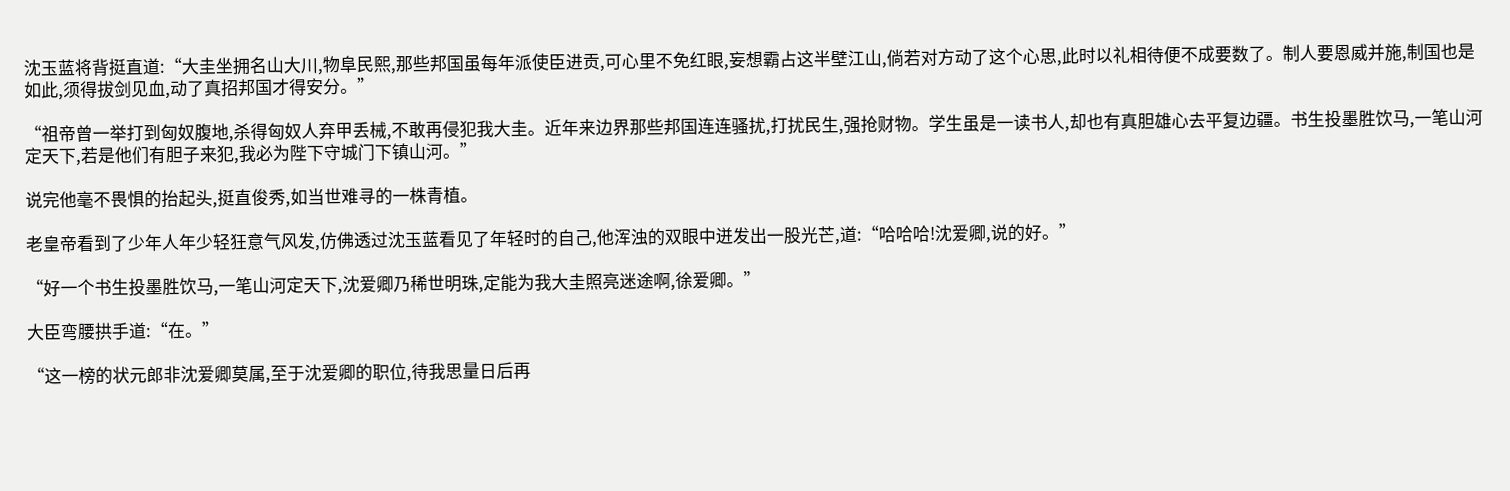沈玉蓝将背挺直道:“大圭坐拥名山大川,物阜民熙,那些邦国虽每年派使臣进贡,可心里不免红眼,妄想霸占这半壁江山,倘若对方动了这个心思,此时以礼相待便不成要数了。制人要恩威并施,制国也是如此,须得拔剑见血,动了真招邦国才得安分。”

“祖帝曾一举打到匈奴腹地,杀得匈奴人弃甲丢械,不敢再侵犯我大圭。近年来边界那些邦国连连骚扰,打扰民生,强抢财物。学生虽是一读书人,却也有真胆雄心去平复边疆。书生投墨胜饮马,一笔山河定天下,若是他们有胆子来犯,我必为陛下守城门下镇山河。”

说完他毫不畏惧的抬起头,挺直俊秀,如当世难寻的一株青植。

老皇帝看到了少年人年少轻狂意气风发,仿佛透过沈玉蓝看见了年轻时的自己,他浑浊的双眼中迸发出一股光芒,道:“哈哈哈!沈爱卿,说的好。”

“好一个书生投墨胜饮马,一笔山河定天下,沈爱卿乃稀世明珠,定能为我大圭照亮迷途啊,徐爱卿。”

大臣弯腰拱手道:“在。”

“这一榜的状元郎非沈爱卿莫属,至于沈爱卿的职位,待我思量日后再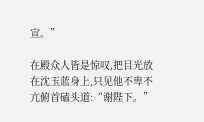宣。”

在殿众人皆是惊叹,把目光放在沈玉蓝身上,只见他不卑不亢俯首磕头道:“谢陛下。”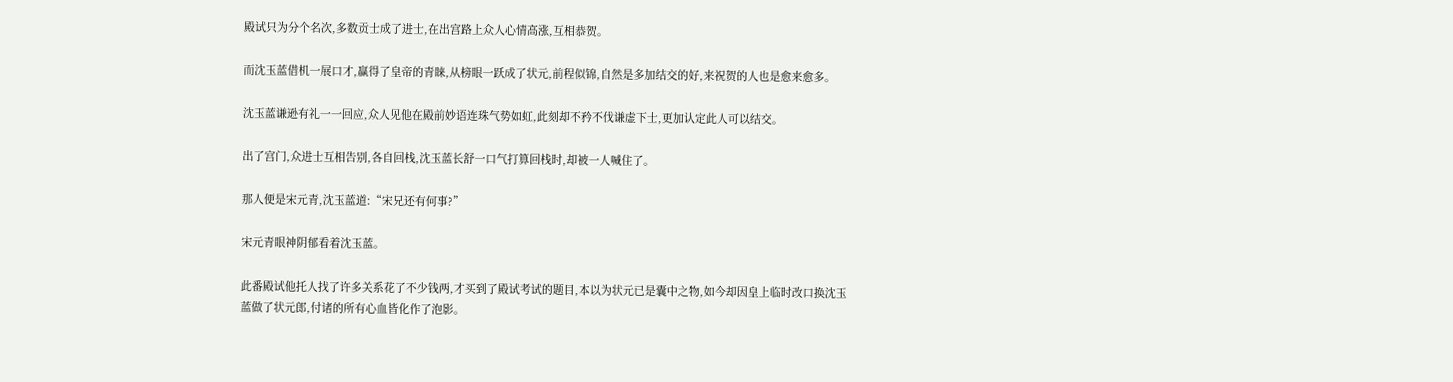殿试只为分个名次,多数贡士成了进士,在出宫路上众人心情高涨,互相恭贺。

而沈玉蓝借机一展口才,赢得了皇帝的青睐,从榜眼一跃成了状元,前程似锦,自然是多加结交的好,来祝贺的人也是愈来愈多。

沈玉蓝谦逊有礼一一回应,众人见他在殿前妙语连珠气势如虹,此刻却不矜不伐谦虚下士,更加认定此人可以结交。

出了宫门,众进士互相告别,各自回栈,沈玉蓝长舒一口气打算回栈时,却被一人喊住了。

那人便是宋元青,沈玉蓝道:“宋兄还有何事?”

宋元青眼神阴郁看着沈玉蓝。

此番殿试他托人找了许多关系花了不少钱两,才买到了殿试考试的题目,本以为状元已是囊中之物,如今却因皇上临时改口换沈玉蓝做了状元郎,付诸的所有心血皆化作了泡影。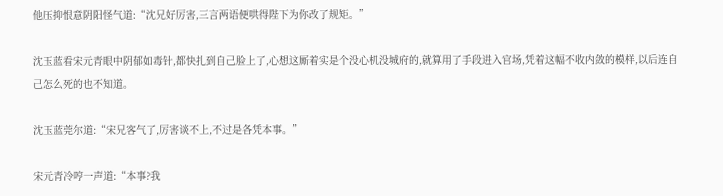他压抑恨意阴阳怪气道:“沈兄好厉害,三言两语便哄得陛下为你改了规矩。”

沈玉蓝看宋元青眼中阴郁如毒针,都快扎到自己脸上了,心想这厮着实是个没心机没城府的,就算用了手段进入官场,凭着这幅不收内敛的模样,以后连自己怎么死的也不知道。

沈玉蓝莞尔道:“宋兄客气了,厉害谈不上,不过是各凭本事。”

宋元青冷哼一声道:“本事?我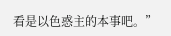看是以色惑主的本事吧。”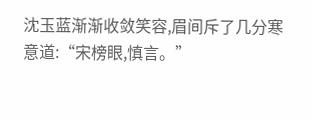沈玉蓝渐渐收敛笑容,眉间斥了几分寒意道:“宋榜眼,慎言。”